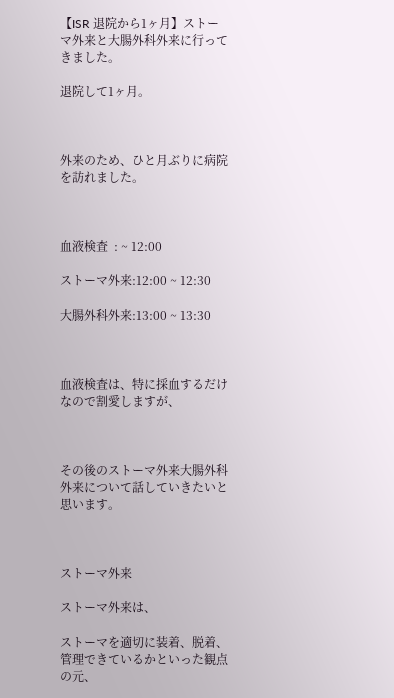【ISR 退院から1ヶ月】ストーマ外来と大腸外科外来に行ってきました。

退院して1ヶ月。



外来のため、ひと月ぶりに病院を訪れました。



血液検査  : ~ 12:00

ストーマ外来:12:00 ~ 12:30

大腸外科外来:13:00 ~ 13:30



血液検査は、特に採血するだけなので割愛しますが、



その後のストーマ外来大腸外科外来について話していきたいと思います。



ストーマ外来

ストーマ外来は、

ストーマを適切に装着、脱着、管理できているかといった観点の元、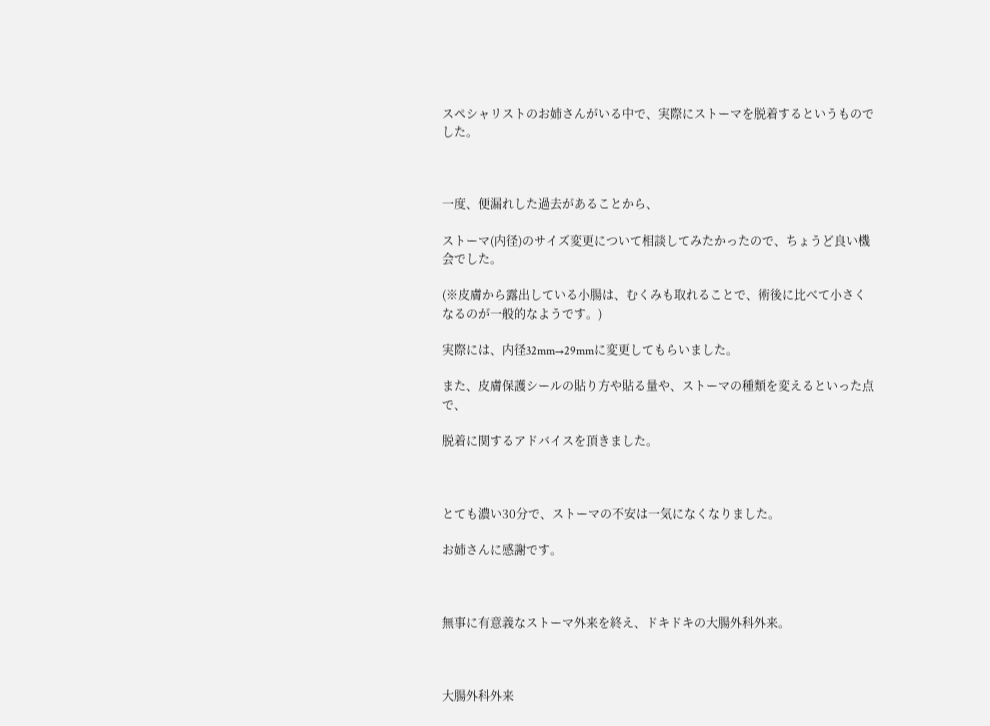スペシャリストのお姉さんがいる中で、実際にストーマを脱着するというものでした。



一度、便漏れした過去があることから、

ストーマ(内径)のサイズ変更について相談してみたかったので、ちょうど良い機会でした。

(※皮膚から露出している小腸は、むくみも取れることで、術後に比べて小さくなるのが一般的なようです。)

実際には、内径32mm→29mmに変更してもらいました。

また、皮膚保護シールの貼り方や貼る量や、ストーマの種類を変えるといった点で、

脱着に関するアドバイスを頂きました。



とても濃い30分で、ストーマの不安は一気になくなりました。

お姉さんに感謝です。



無事に有意義なストーマ外来を終え、ドキドキの大腸外科外来。



大腸外科外来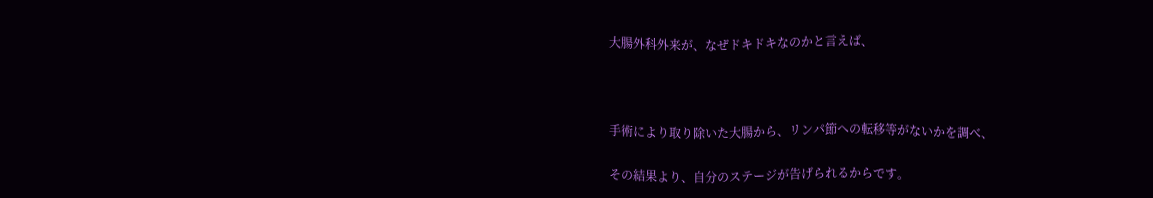大腸外科外来が、なぜドキドキなのかと言えば、



手術により取り除いた大腸から、リンパ節への転移等がないかを調べ、

その結果より、自分のステージが告げられるからです。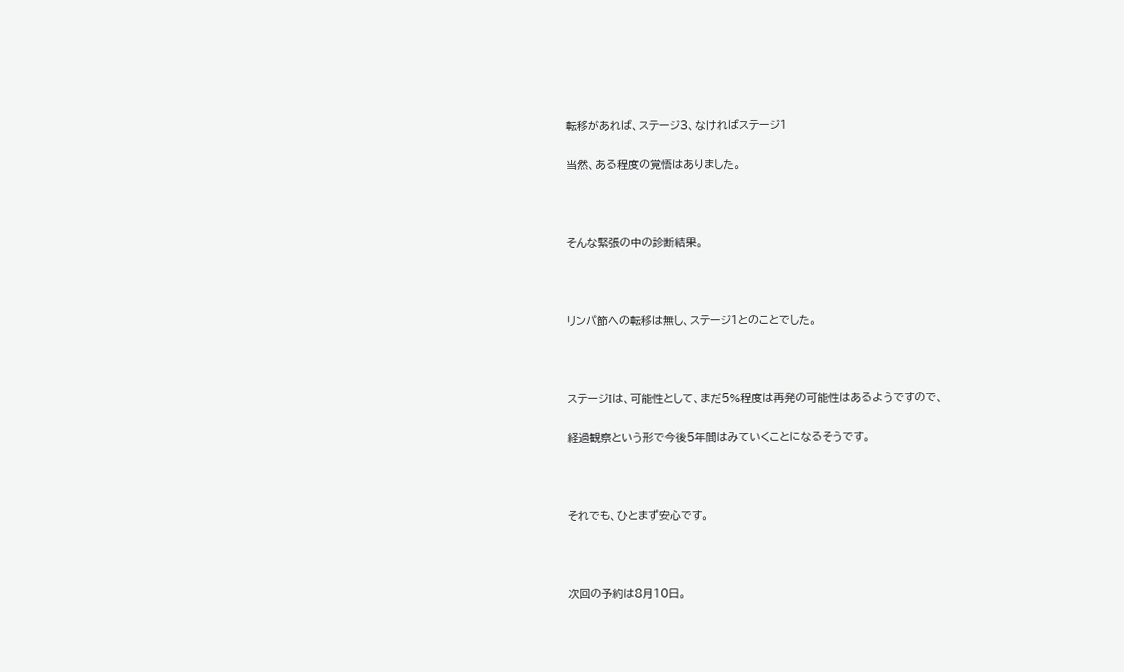転移があれば、ステージ3、なければステージ1

当然、ある程度の覚悟はありました。



そんな緊張の中の診断結果。



リンパ節への転移は無し、ステージ1とのことでした。



ステージIは、可能性として、まだ5%程度は再発の可能性はあるようですので、

経過観察という形で今後5年間はみていくことになるそうです。



それでも、ひとまず安心です。



次回の予約は8月10日。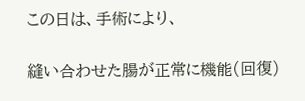この日は、手術により、

縫い合わせた腸が正常に機能(回復)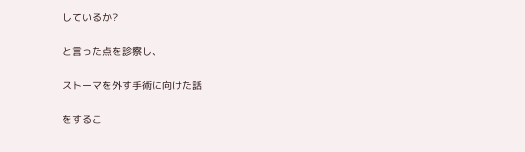しているか?

と言った点を診察し、

ストーマを外す手術に向けた話

をするこ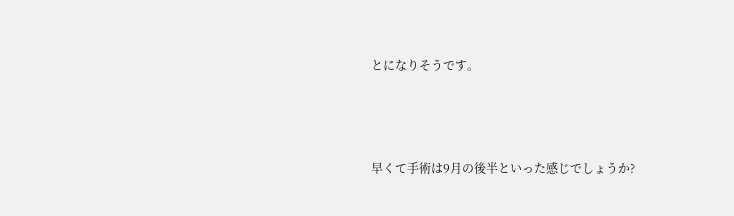とになりそうです。



早くて手術は9月の後半といった感じでしょうか?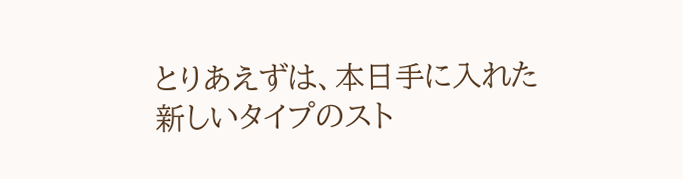とりあえずは、本日手に入れた新しいタイプのスト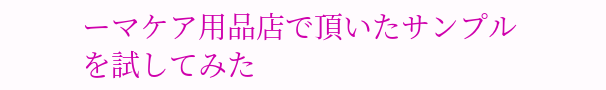ーマケア用品店で頂いたサンプルを試してみた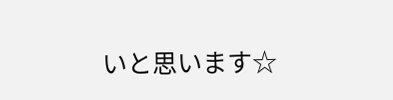いと思います☆